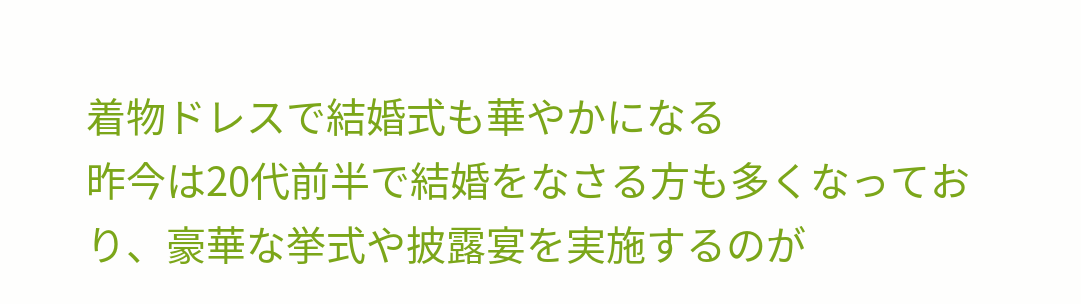着物ドレスで結婚式も華やかになる
昨今は20代前半で結婚をなさる方も多くなっており、豪華な挙式や披露宴を実施するのが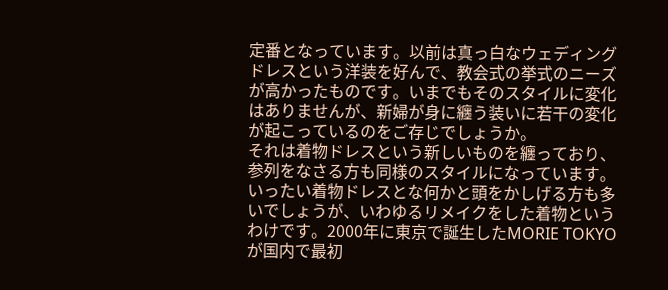定番となっています。以前は真っ白なウェディングドレスという洋装を好んで、教会式の挙式のニーズが高かったものです。いまでもそのスタイルに変化はありませんが、新婦が身に纏う装いに若干の変化が起こっているのをご存じでしょうか。
それは着物ドレスという新しいものを纏っており、参列をなさる方も同様のスタイルになっています。いったい着物ドレスとな何かと頭をかしげる方も多いでしょうが、いわゆるリメイクをした着物というわけです。2000年に東京で誕生したMORIE TOKYOが国内で最初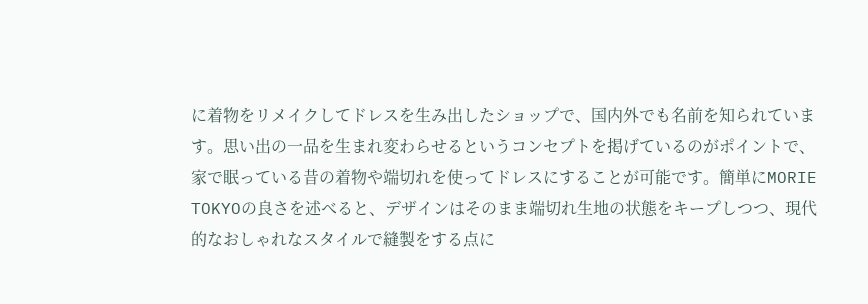に着物をリメイクしてドレスを生み出したショップで、国内外でも名前を知られています。思い出の一品を生まれ変わらせるというコンセプトを掲げているのがポイントで、家で眠っている昔の着物や端切れを使ってドレスにすることが可能です。簡単にMORIE TOKYOの良さを述べると、デザインはそのまま端切れ生地の状態をキープしつつ、現代的なおしゃれなスタイルで縫製をする点に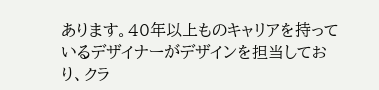あります。40年以上ものキャリアを持っているデザイナーがデザインを担当しており、クラ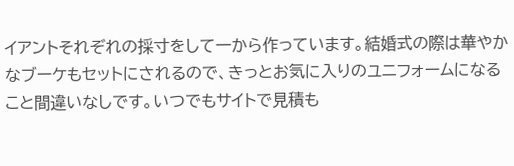イアントそれぞれの採寸をして一から作っています。結婚式の際は華やかなブーケもセットにされるので、きっとお気に入りのユニフォームになること間違いなしです。いつでもサイトで見積も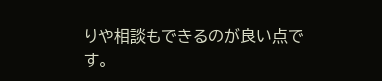りや相談もできるのが良い点です。